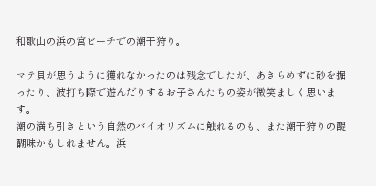和歌山の浜の宮ビーチでの潮干狩り。

マテ貝が思うように獲れなかったのは残念でしたが、あきらめずに砂を掘ったり、波打ち際で遊んだりするお子さんたちの姿が微笑ましく思います。
潮の満ち引きという自然のバイオリズムに触れるのも、また潮干狩りの醍醐味かもしれません。浜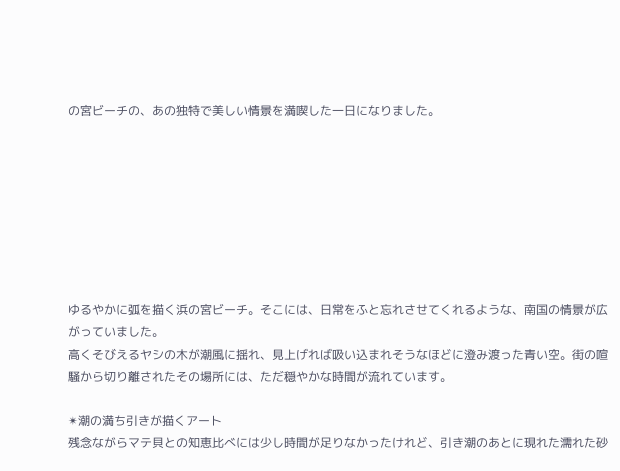の宮ビーチの、あの独特で美しい情景を満喫した一日になりました。








ゆるやかに弧を描く浜の宮ビーチ。そこには、日常をふと忘れさせてくれるような、南国の情景が広がっていました。
高くそびえるヤシの木が潮風に揺れ、見上げれば吸い込まれそうなほどに澄み渡った青い空。街の喧騒から切り離されたその場所には、ただ穏やかな時間が流れています。

✴潮の満ち引きが描くアート
残念ながらマテ貝との知恵比べには少し時間が足りなかったけれど、引き潮のあとに現れた濡れた砂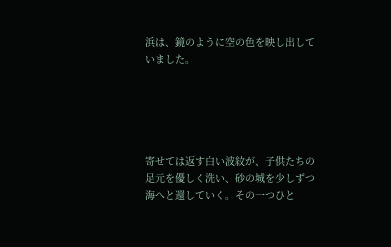浜は、鏡のように空の色を映し出していました。





寄せては返す白い波紋が、子供たちの足元を優しく洗い、砂の城を少しずつ海へと還していく。その一つひと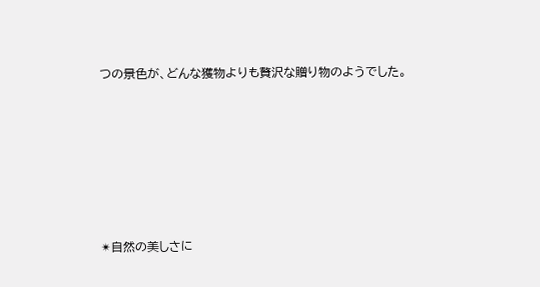つの景色が、どんな獲物よりも贅沢な贈り物のようでした。






✴自然の美しさに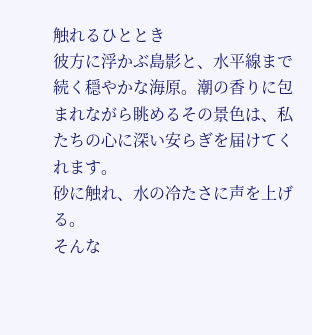触れるひととき
彼方に浮かぶ島影と、水平線まで続く穏やかな海原。潮の香りに包まれながら眺めるその景色は、私たちの心に深い安らぎを届けてくれます。
砂に触れ、水の冷たさに声を上げる。
そんな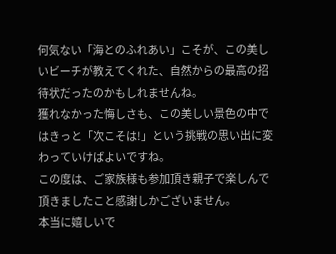何気ない「海とのふれあい」こそが、この美しいビーチが教えてくれた、自然からの最高の招待状だったのかもしれませんね。
獲れなかった悔しさも、この美しい景色の中ではきっと「次こそは!」という挑戦の思い出に変わっていけばよいですね。
この度は、ご家族様も参加頂き親子で楽しんで頂きましたこと感謝しかございません。
本当に嬉しいで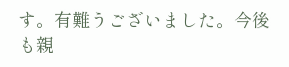す。有難うございました。今後も親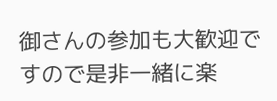御さんの参加も大歓迎ですので是非一緒に楽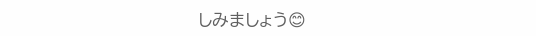しみましょう😊